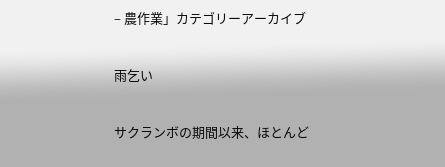– 農作業」カテゴリーアーカイブ

雨乞い

サクランボの期間以来、ほとんど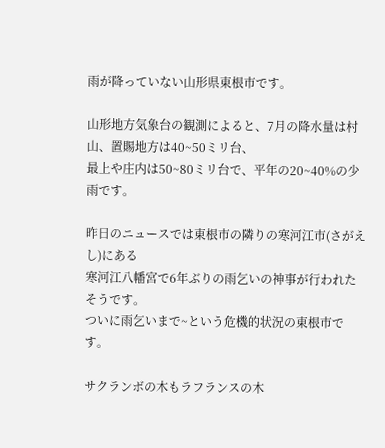雨が降っていない山形県東根市です。

山形地方気象台の観測によると、7月の降水量は村山、置賜地方は40~50ミリ台、
最上や庄内は50~80ミリ台で、平年の20~40%の少雨です。

昨日のニュースでは東根市の隣りの寒河江市(さがえし)にある
寒河江八幡宮で6年ぶりの雨乞いの神事が行われたそうです。
ついに雨乞いまで~という危機的状況の東根市です。

サクランボの木もラフランスの木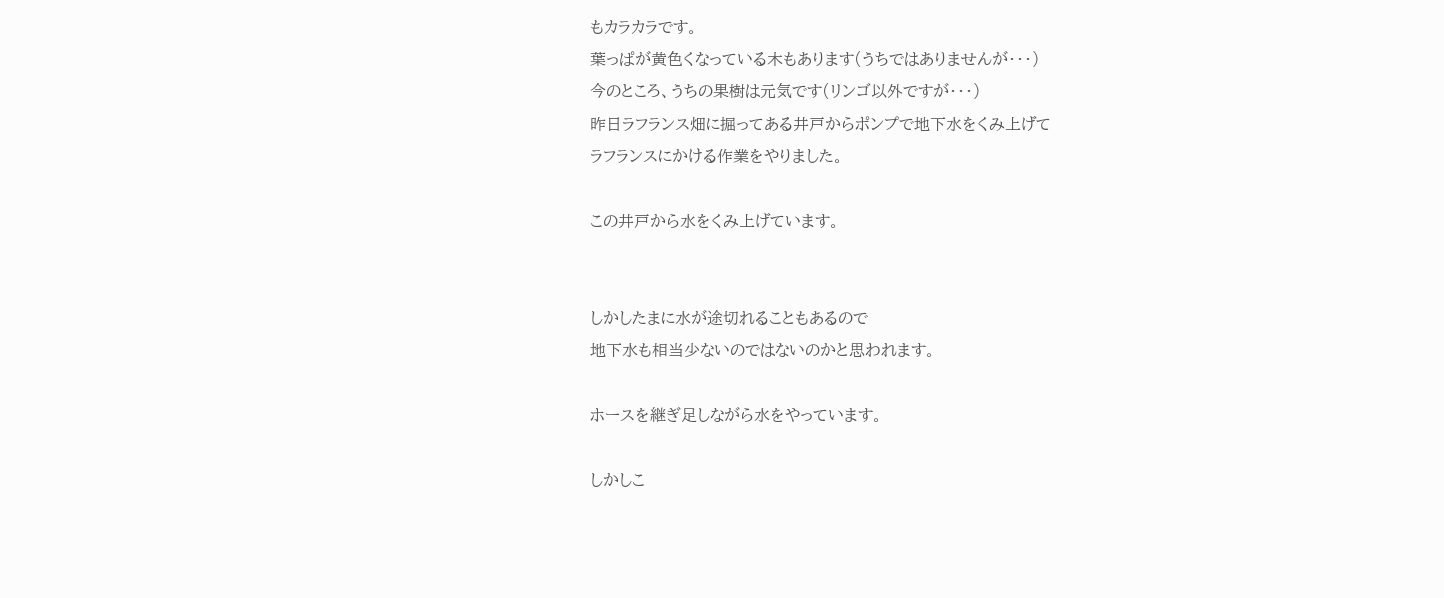もカラカラです。
葉っぱが黄色くなっている木もあります(うちではありませんが・・・)
今のところ、うちの果樹は元気です(リンゴ以外ですが・・・)
昨日ラフランス畑に掘ってある井戸からポンプで地下水をくみ上げて
ラフランスにかける作業をやりました。

この井戸から水をくみ上げています。


しかしたまに水が途切れることもあるので
地下水も相当少ないのではないのかと思われます。

ホースを継ぎ足しながら水をやっています。

しかしこ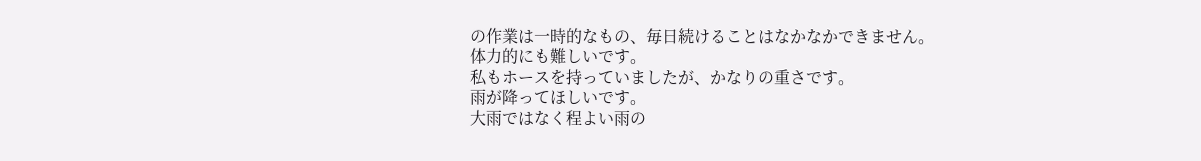の作業は一時的なもの、毎日続けることはなかなかできません。
体力的にも難しいです。
私もホースを持っていましたが、かなりの重さです。
雨が降ってほしいです。
大雨ではなく程よい雨の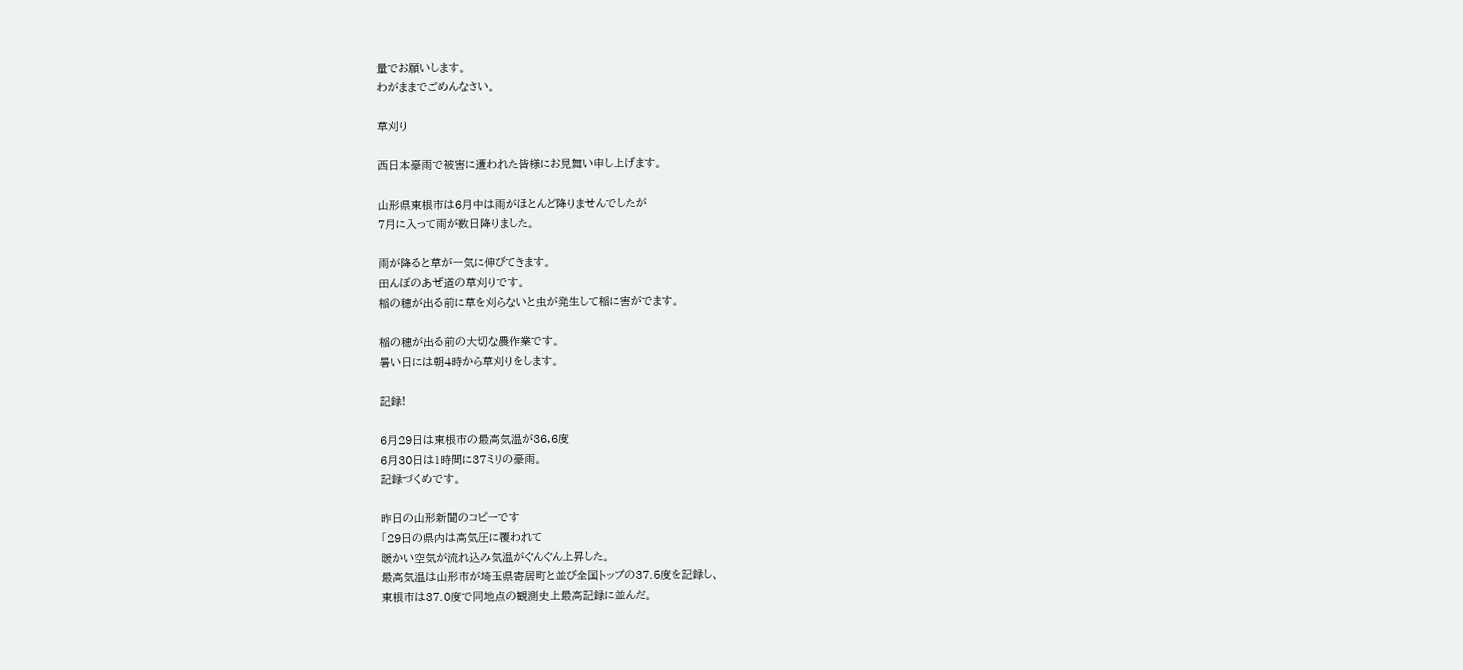量でお願いします。
わがままでごめんなさい。

草刈り

西日本豪雨で被害に遭われた皆様にお見舞い申し上げます。

山形県東根市は6月中は雨がほとんど降りませんでしたが
7月に入って雨が数日降りました。

雨が降ると草が一気に伸びてきます。
田んぼのあぜ道の草刈りです。
稲の穂が出る前に草を刈らないと虫が発生して稲に害がでます。

稲の穂が出る前の大切な農作業です。
暑い日には朝4時から草刈りをします。

記録!

6月29日は東根市の最高気温が36,6度
6月30日は1時間に37ミリの豪雨。
記録づくめです。

昨日の山形新聞のコピーです
「29日の県内は高気圧に覆われて
暖かい空気が流れ込み気温がぐんぐん上昇した。
最高気温は山形市が埼玉県寄居町と並び全国トップの37.5度を記録し、
東根市は37.0度で同地点の観測史上最高記録に並んだ。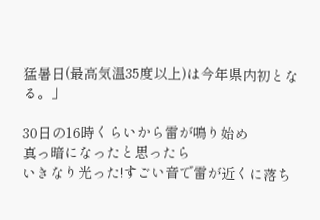猛暑日(最高気温35度以上)は今年県内初となる。」

30日の16時くらいから雷が鳴り始め
真っ暗になったと思ったら
いきなり光った!すごい音で雷が近くに落ち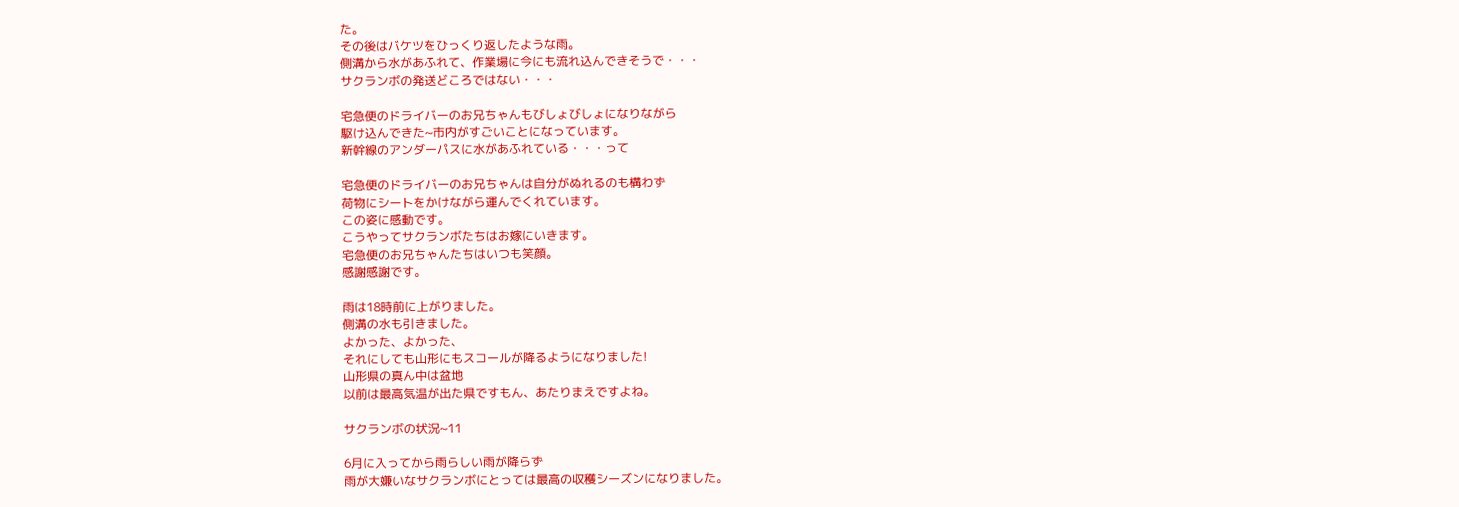た。
その後はバケツをひっくり返したような雨。
側溝から水があふれて、作業場に今にも流れ込んできそうで・・・
サクランボの発送どころではない・・・

宅急便のドライバーのお兄ちゃんもびしょびしょになりながら
駆け込んできた~市内がすごいことになっています。
新幹線のアンダーパスに水があふれている・・・って

宅急便のドライバーのお兄ちゃんは自分がぬれるのも構わず
荷物にシートをかけながら運んでくれています。
この姿に感動です。
こうやってサクランボたちはお嫁にいきます。
宅急便のお兄ちゃんたちはいつも笑顔。
感謝感謝です。

雨は18時前に上がりました。
側溝の水も引きました。
よかった、よかった、
それにしても山形にもスコールが降るようになりました!
山形県の真ん中は盆地
以前は最高気温が出た県ですもん、あたりまえですよね。

サクランボの状況~11

6月に入ってから雨らしい雨が降らず
雨が大嫌いなサクランボにとっては最高の収穫シーズンになりました。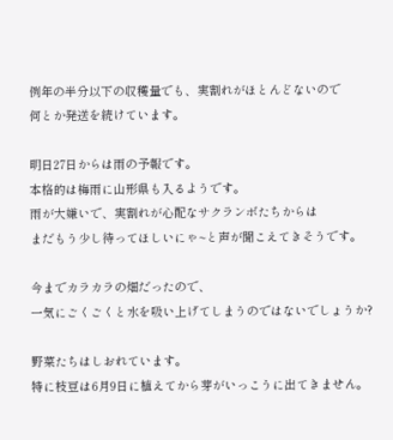例年の半分以下の収穫量でも、実割れがほとんどないので
何とか発送を続けています。

明日27日からは雨の予報です。
本格的は梅雨に山形県も入るようです。
雨が大嫌いで、実割れが心配なサクランボたちからは
まだもう少し待ってほしいにゃ~と声が聞こえてきそうです。

今までカラカラの畑だったので、
一気にごくごくと水を吸い上げてしまうのではないでしょうか?

野菜たちはしおれています。
特に枝豆は6月9日に植えてから芽がいっこうに出てきません。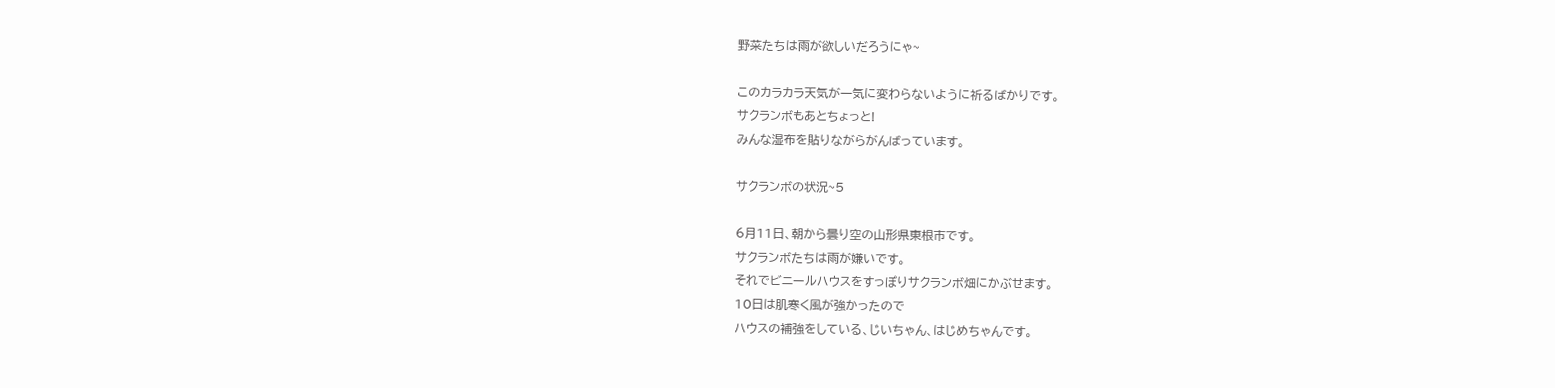野菜たちは雨が欲しいだろうにゃ~

このカラカラ天気が一気に変わらないように祈るばかりです。
サクランボもあとちょっと!
みんな湿布を貼りながらがんばっています。

サクランボの状況~5

6月11日、朝から曇り空の山形県東根市です。
サクランボたちは雨が嫌いです。
それでビニールハウスをすっぽりサクランボ畑にかぶせます。
10日は肌寒く風が強かったので
ハウスの補強をしている、じいちゃん、はじめちゃんです。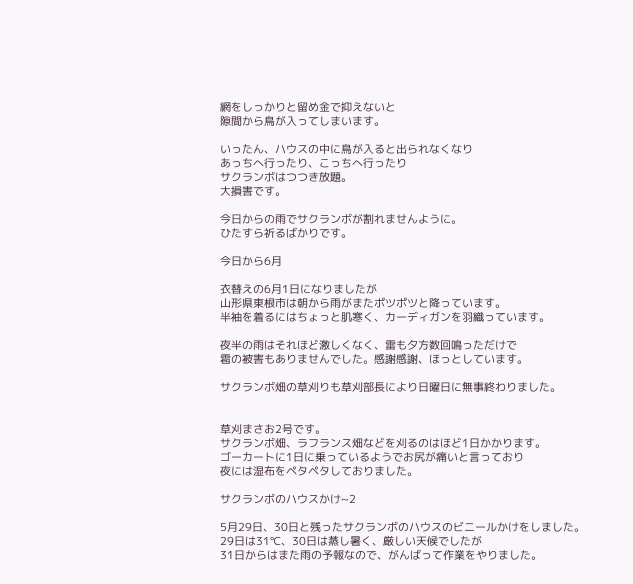網をしっかりと留め金で抑えないと
隙間から鳥が入ってしまいます。

いったん、ハウスの中に鳥が入ると出られなくなり
あっちへ行ったり、こっちへ行ったり
サクランボはつつき放題。
大損害です。

今日からの雨でサクランボが割れませんように。
ひたすら祈るばかりです。

今日から6月

衣替えの6月1日になりましたが
山形県東根市は朝から雨がまたポツポツと降っています。
半袖を着るにはちょっと肌寒く、カーディガンを羽織っています。

夜半の雨はそれほど激しくなく、雷も夕方数回鳴っただけで
雹の被害もありませんでした。感謝感謝、ほっとしています。

サクランボ畑の草刈りも草刈部長により日曜日に無事終わりました。


草刈まさお2号です。
サクランボ畑、ラフランス畑などを刈るのはほど1日かかります。
ゴーカートに1日に乗っているようでお尻が痛いと言っており
夜には湿布をペタペタしておりました。

サクランボのハウスかけ~2

5月29日、30日と残ったサクランボのハウスのビニールかけをしました。
29日は31℃、30日は蒸し暑く、厳しい天候でしたが
31日からはまた雨の予報なので、がんばって作業をやりました。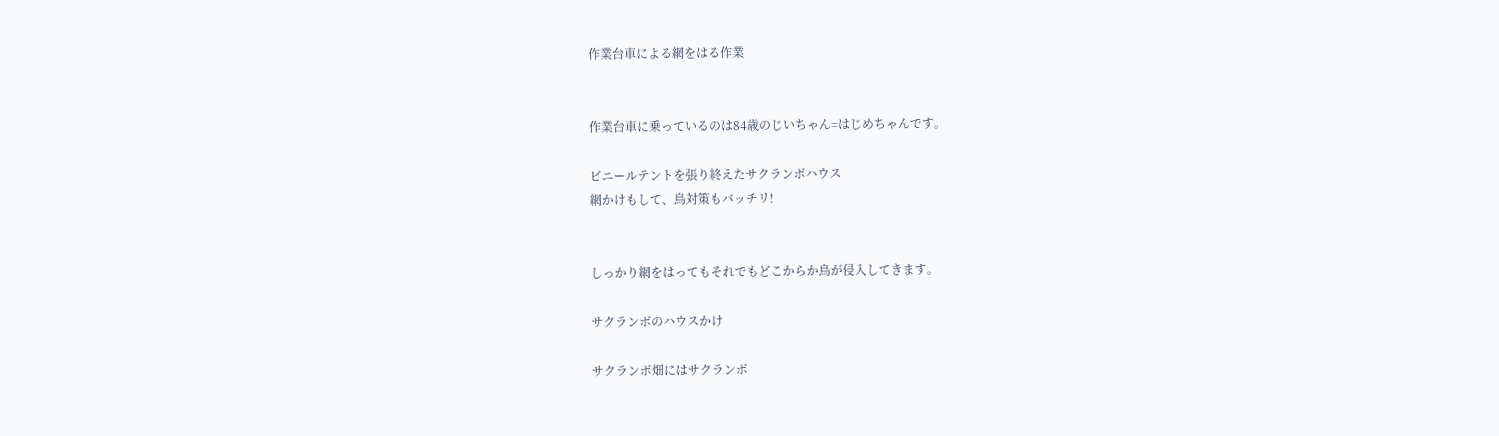作業台車による網をはる作業


作業台車に乗っているのは84歳のじいちゃん=はじめちゃんです。

ビニールテントを張り終えたサクランボハウス
網かけもして、鳥対策もバッチリ!


しっかり網をはってもそれでもどこからか鳥が侵入してきます。

サクランボのハウスかけ

サクランボ畑にはサクランボ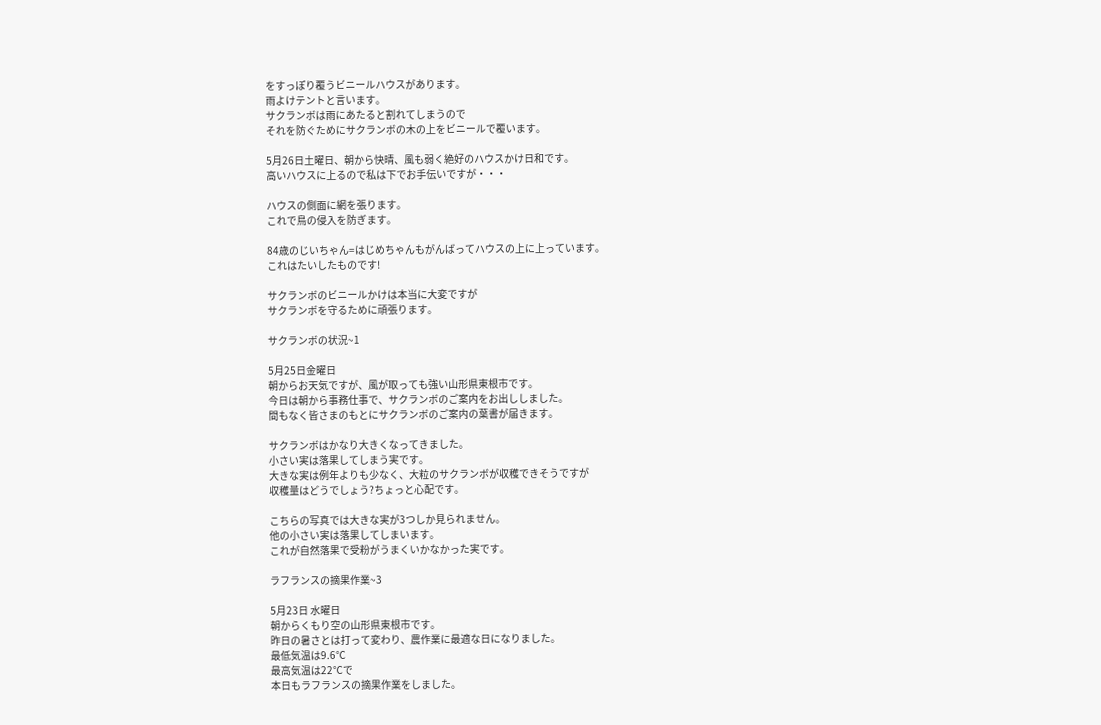をすっぽり覆うビニールハウスがあります。
雨よけテントと言います。
サクランボは雨にあたると割れてしまうので
それを防ぐためにサクランボの木の上をビニールで覆います。

5月26日土曜日、朝から快晴、風も弱く絶好のハウスかけ日和です。
高いハウスに上るので私は下でお手伝いですが・・・

ハウスの側面に網を張ります。
これで鳥の侵入を防ぎます。

84歳のじいちゃん=はじめちゃんもがんばってハウスの上に上っています。
これはたいしたものです!

サクランボのビニールかけは本当に大変ですが
サクランボを守るために頑張ります。

サクランボの状況~1

5月25日金曜日
朝からお天気ですが、風が取っても強い山形県東根市です。
今日は朝から事務仕事で、サクランボのご案内をお出ししました。
間もなく皆さまのもとにサクランボのご案内の葉書が届きます。

サクランボはかなり大きくなってきました。
小さい実は落果してしまう実です。
大きな実は例年よりも少なく、大粒のサクランボが収穫できそうですが
収穫量はどうでしょう?ちょっと心配です。

こちらの写真では大きな実が3つしか見られません。
他の小さい実は落果してしまいます。
これが自然落果で受粉がうまくいかなかった実です。

ラフランスの摘果作業~3

5月23日 水曜日
朝からくもり空の山形県東根市です。
昨日の暑さとは打って変わり、農作業に最適な日になりました。
最低気温は9.6℃
最高気温は22℃で
本日もラフランスの摘果作業をしました。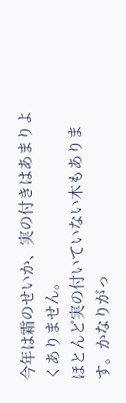今年は霜のせいか、実の付きはあまりよくありません。
ほとんど実の付いていない木もあります。かなりがっ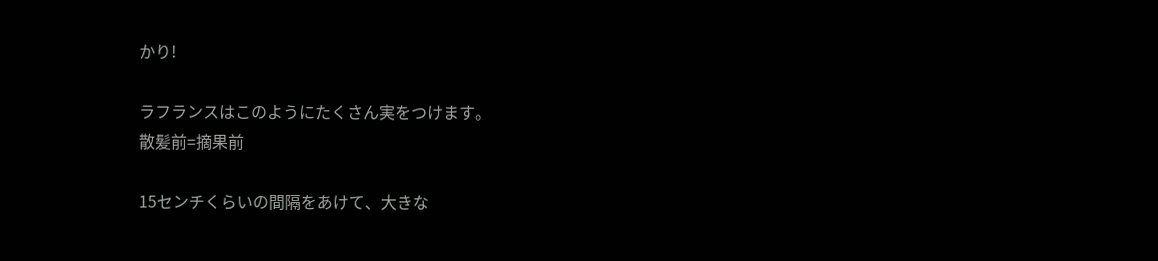かり!

ラフランスはこのようにたくさん実をつけます。
散髪前=摘果前

15センチくらいの間隔をあけて、大きな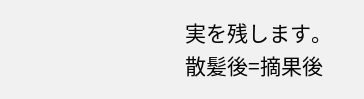実を残します。
散髪後=摘果後